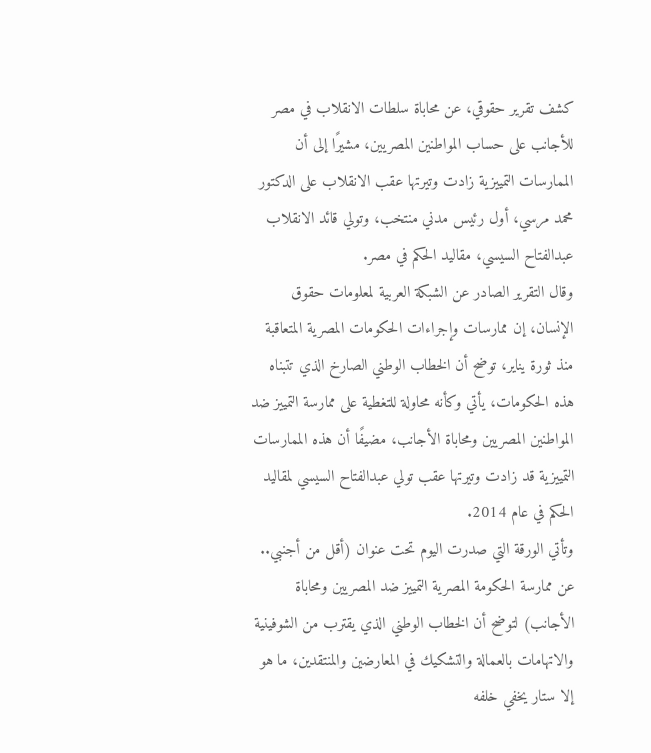كشف تقرير حقوقي، عن محاباة سلطات الانقلاب في مصر للأجانب على حساب المواطنين المصريين، مشيرًا إلى أن الممارسات التمييزية زادت وتيرتها عقب الانقلاب على الدكتور محمد مرسي، أول رئيس مدني منتخب، وتولي قائد الانقلاب عبدالفتاح السيسي، مقاليد الحكم في مصر.
وقال التقرير الصادر عن الشبكة العربية لمعلومات حقوق الإنسان، إن ممارسات وإجراءات الحكومات المصرية المتعاقبة منذ ثورة يناير، توضح أن الخطاب الوطني الصارخ الذي تتبناه هذه الحكومات، يأتي وكأنه محاولة للتغطية على ممارسة التمييز ضد المواطنين المصريين ومحاباة الأجانب، مضيفًا أن هذه الممارسات التمييزية قد زادت وتيرتها عقب تولي عبدالفتاح السيسي لمقاليد الحكم في عام 2014.
وتأتي الورقة التي صدرت اليوم تحت عنوان (أقل من أجنبي.. عن ممارسة الحكومة المصرية التمييز ضد المصريين ومحاباة الأجانب) لتوضح أن الخطاب الوطني الذي يقترب من الشوفينية والاتهامات بالعمالة والتشكيك في المعارضين والمنتقدين، ما هو إلا ستار يخفي خلفه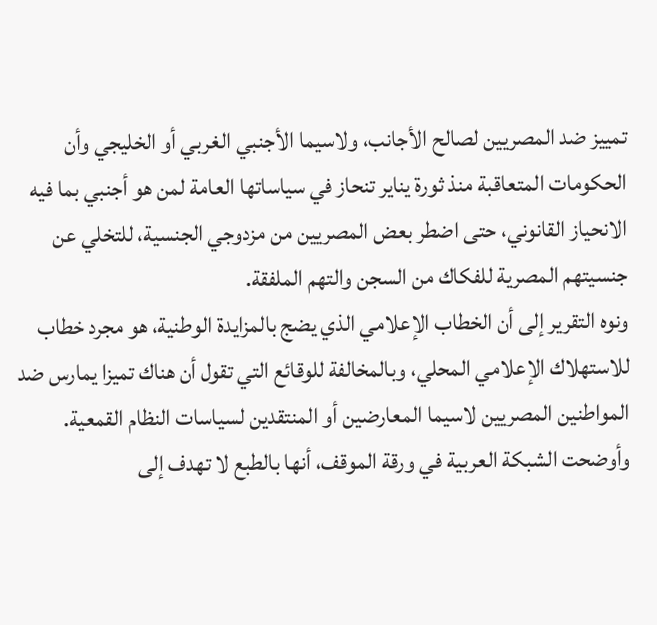تمييز ضد المصريين لصالح الأجانب، ولاسيما الأجنبي الغربي أو الخليجي وأن الحكومات المتعاقبة منذ ثورة يناير تنحاز في سياساتها العامة لمن هو أجنبي بما فيه الانحياز القانوني، حتى اضطر بعض المصريين من مزدوجي الجنسية، للتخلي عن جنسيتهم المصرية للفكاك من السجن والتهم الملفقة.
ونوه التقرير إلى أن الخطاب الإعلامي الذي يضج بالمزايدة الوطنية، هو مجرد خطاب للاستهلاك الإعلامي المحلي، وبالمخالفة للوقائع التي تقول أن هناك تميزا يمارس ضد المواطنين المصريين لاسيما المعارضين أو المنتقدين لسياسات النظام القمعية.
وأوضحت الشبكة العربية في ورقة الموقف، أنها بالطبع لا تهدف إلى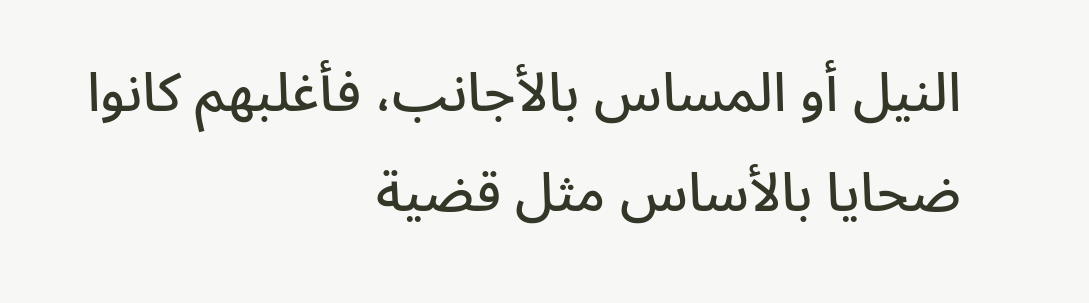النيل أو المساس بالأجانب، فأغلبهم كانوا ضحايا بالأساس مثل قضية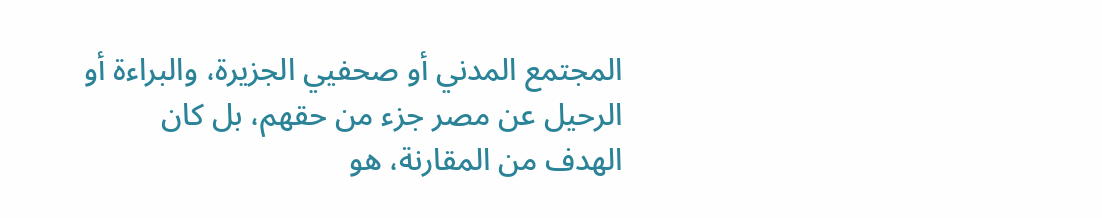المجتمع المدني أو صحفيي الجزيرة، والبراءة أو الرحيل عن مصر جزء من حقهم، بل كان الهدف من المقارنة، هو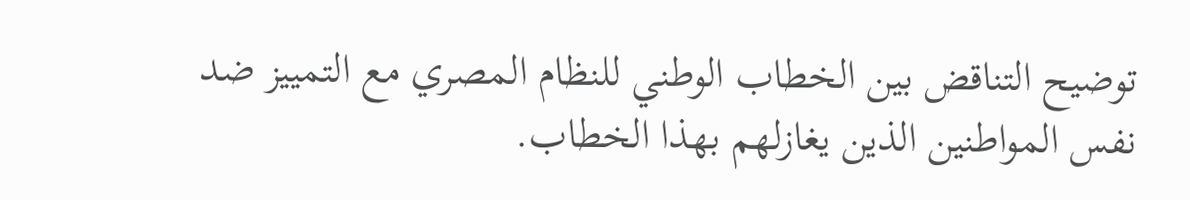توضيح التناقض بين الخطاب الوطني للنظام المصري مع التمييز ضد نفس المواطنين الذين يغازلهم بهذا الخطاب.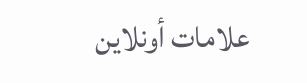علامات أونلاين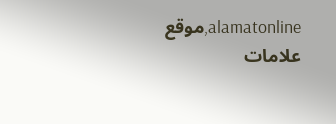alamatonline,موقع علامات